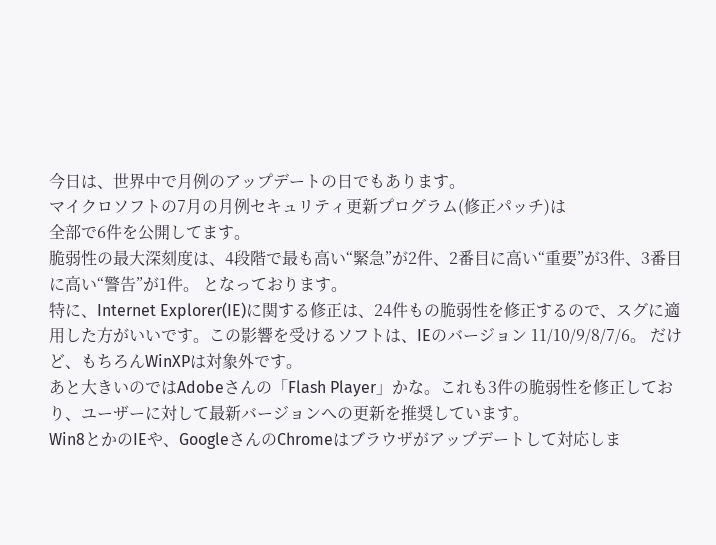今日は、世界中で月例のアップデートの日でもあります。
マイクロソフトの7月の月例セキュリティ更新プログラム(修正パッチ)は
全部で6件を公開してます。
脆弱性の最大深刻度は、4段階で最も高い“緊急”が2件、2番目に高い“重要”が3件、3番目に高い“警告”が1件。 となっております。
特に、Internet Explorer(IE)に関する修正は、24件もの脆弱性を修正するので、スグに適用した方がいいです。この影響を受けるソフトは、IEのバージョン 11/10/9/8/7/6。 だけど、もちろんWinXPは対象外です。
あと大きいのではAdobeさんの「Flash Player」かな。これも3件の脆弱性を修正しており、ユーザーに対して最新バージョンへの更新を推奨しています。
Win8とかのIEや、GoogleさんのChromeはブラウザがアップデートして対応しま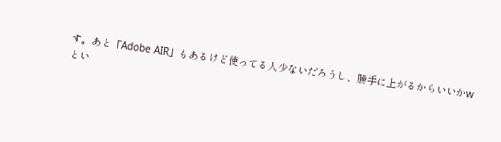す。あと「Adobe AIR」もあるけど使ってる人少ないだろうし、勝手に上がるからいいかw
とい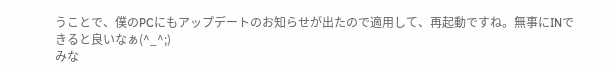うことで、僕のPCにもアップデートのお知らせが出たので適用して、再起動ですね。無事にINできると良いなぁ(^_^;)
みな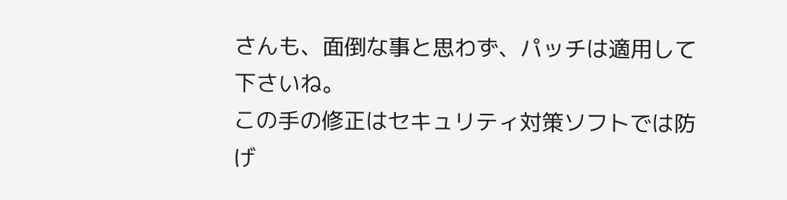さんも、面倒な事と思わず、パッチは適用して下さいね。
この手の修正はセキュリティ対策ソフトでは防げ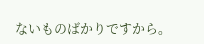ないものばかりですから。